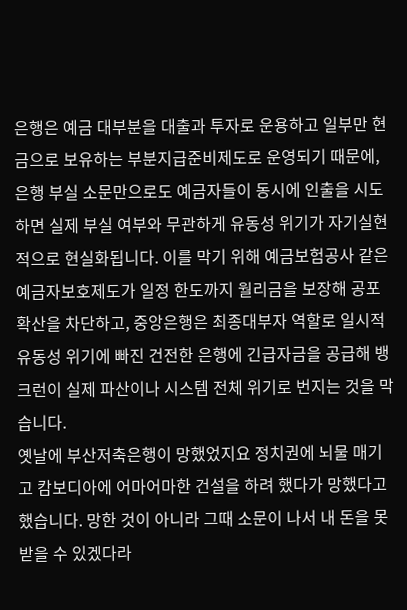은행은 예금 대부분을 대출과 투자로 운용하고 일부만 현금으로 보유하는 부분지급준비제도로 운영되기 때문에, 은행 부실 소문만으로도 예금자들이 동시에 인출을 시도하면 실제 부실 여부와 무관하게 유동성 위기가 자기실현적으로 현실화됩니다. 이를 막기 위해 예금보험공사 같은 예금자보호제도가 일정 한도까지 월리금을 보장해 공포 확산을 차단하고, 중앙은행은 최종대부자 역할로 일시적 유동성 위기에 빠진 건전한 은행에 긴급자금을 공급해 뱅크런이 실제 파산이나 시스템 전체 위기로 번지는 것을 막습니다.
옛날에 부산저축은행이 망했었지요 정치권에 뇌물 매기고 캄보디아에 어마어마한 건설을 하려 했다가 망했다고 했습니다. 망한 것이 아니라 그때 소문이 나서 내 돈을 못 받을 수 있겠다라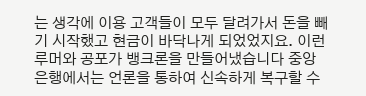는 생각에 이용 고객들이 모두 달려가서 돈을 빼기 시작했고 현금이 바닥나게 되었었지요. 이런 루머와 공포가 뱅크론을 만들어냈습니다 중앙 은행에서는 언론을 통하여 신속하게 복구할 수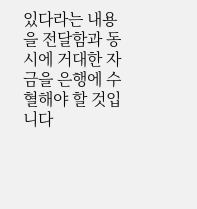있다라는 내용을 전달함과 동시에 거대한 자금을 은행에 수혈해야 할 것입니다